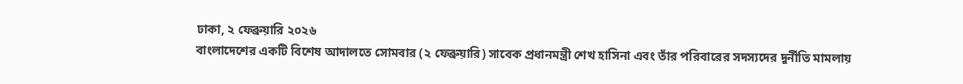ঢাকা, ২ ফেব্রুয়ারি ২০২৬
বাংলাদেশের একটি বিশেষ আদালতে সোমবার (২ ফেব্রুয়ারি) সাবেক প্রধানমন্ত্রী শেখ হাসিনা এবং তাঁর পরিবারের সদস্যদের দুর্নীতি মামলায়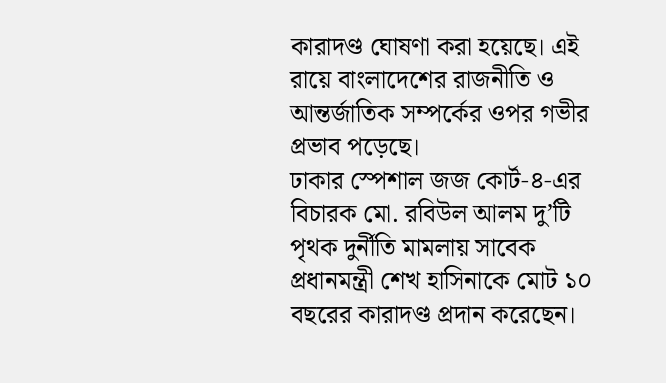কারাদণ্ড ঘোষণা করা হয়েছে। এই রায়ে বাংলাদেশের রাজনীতি ও আন্তর্জাতিক সম্পর্কের ওপর গভীর প্রভাব পড়েছে।
ঢাকার স্পেশাল জজ কোর্ট‑৪‑এর বিচারক মো. রবিউল আলম দু’টি পৃথক দুর্নীতি মামলায় সাবেক প্রধানমন্ত্রী শেখ হাসিনাকে মোট ১০ বছরের কারাদণ্ড প্রদান করেছেন।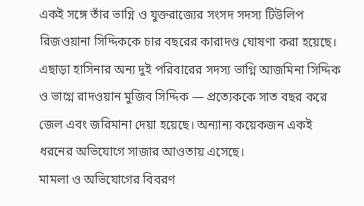একই সঙ্গে তাঁর ভাগ্নি ও যুক্তরাজ্যের সংসদ সদস্য টিউলিপ রিজওয়ানা সিদ্দিককে চার বছরের কারাদণ্ড ঘোষণা করা হয়েছে।
এছাড়া হাসিনার অন্য দুই পরিবারের সদস্য ভাগ্নি আজমিনা সিদ্দিক ও ভাগ্নে রাদওয়ান মুজিব সিদ্দিক — প্রত্যেককে সাত বছর করে জেল এবং জরিমানা দেয়া হয়েছে। অন্যান্য কয়েকজন একই ধরনের অভিযোগে সাজার আওতায় এসেছে।
মামলা ও অভিযোগের বিবরণ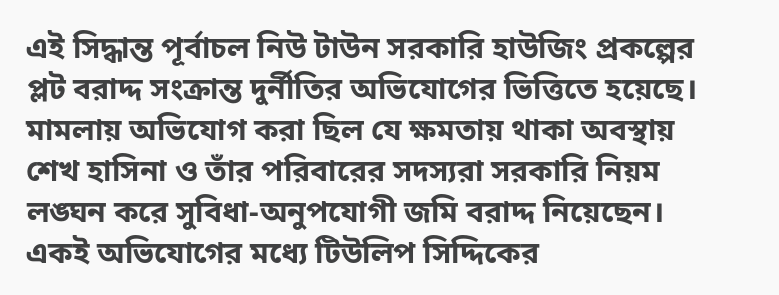এই সিদ্ধান্ত পূর্বাচল নিউ টাউন সরকারি হাউজিং প্রকল্পের প্লট বরাদ্দ সংক্রান্ত দুর্নীতির অভিযোগের ভিত্তিতে হয়েছে। মামলায় অভিযোগ করা ছিল যে ক্ষমতায় থাকা অবস্থায় শেখ হাসিনা ও তাঁর পরিবারের সদস্যরা সরকারি নিয়ম লঙ্ঘন করে সুবিধা‑অনুপযোগী জমি বরাদ্দ নিয়েছেন। একই অভিযোগের মধ্যে টিউলিপ সিদ্দিকের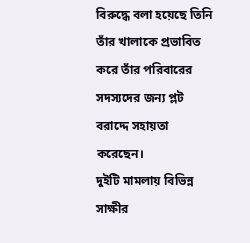বিরুদ্ধে বলা হয়েছে তিনি তাঁর খালাকে প্রভাবিত করে তাঁর পরিবারের সদস্যদের জন্য প্লট বরাদ্দে সহায়তা করেছেন।
দুইটি মামলায় বিভিন্ন সাক্ষীর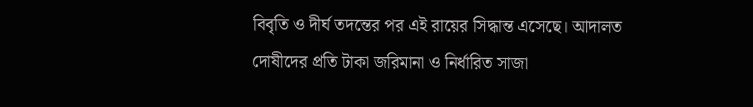বিবৃতি ও দীর্ঘ তদন্তের পর এই রায়ের সিদ্ধান্ত এসেছে। আদালত দোষীদের প্রতি টাকা জরিমানা ও নির্ধারিত সাজা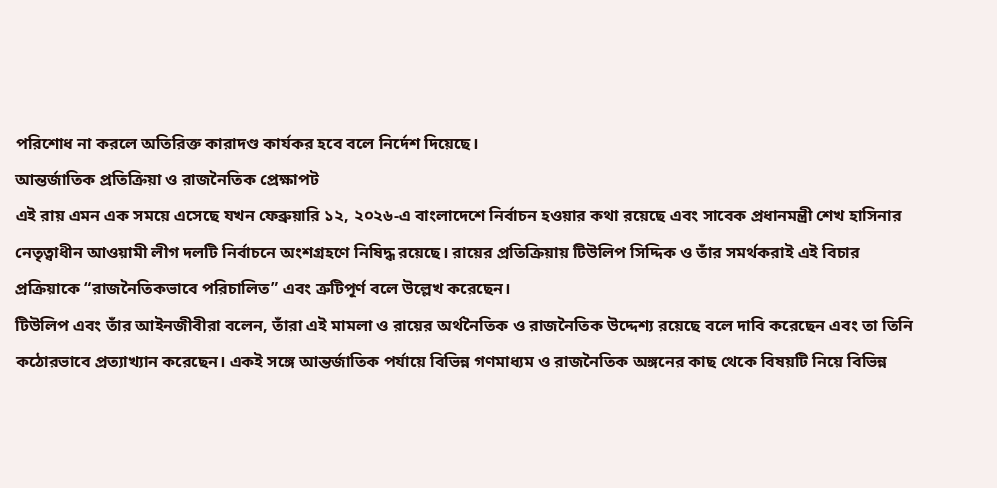পরিশোধ না করলে অতিরিক্ত কারাদণ্ড কার্যকর হবে বলে নির্দেশ দিয়েছে।
আন্তর্জাতিক প্রতিক্রিয়া ও রাজনৈতিক প্রেক্ষাপট
এই রায় এমন এক সময়ে এসেছে যখন ফেব্রুয়ারি ১২, ২০২৬‑এ বাংলাদেশে নির্বাচন হওয়ার কথা রয়েছে এবং সাবেক প্রধানমন্ত্রী শেখ হাসিনার নেতৃত্বাধীন আওয়ামী লীগ দলটি নির্বাচনে অংশগ্রহণে নিষিদ্ধ রয়েছে। রায়ের প্রতিক্রিয়ায় টিউলিপ সিদ্দিক ও তাঁর সমর্থকরাই এই বিচার প্রক্রিয়াকে “রাজনৈতিকভাবে পরিচালিত” এবং ত্রুটিপূর্ণ বলে উল্লেখ করেছেন।
টিউলিপ এবং তাঁর আইনজীবীরা বলেন, তাঁরা এই মামলা ও রায়ের অর্থনৈতিক ও রাজনৈতিক উদ্দেশ্য রয়েছে বলে দাবি করেছেন এবং তা তিনি কঠোরভাবে প্রত্যাখ্যান করেছেন। একই সঙ্গে আন্তর্জাতিক পর্যায়ে বিভিন্ন গণমাধ্যম ও রাজনৈতিক অঙ্গনের কাছ থেকে বিষয়টি নিয়ে বিভিন্ন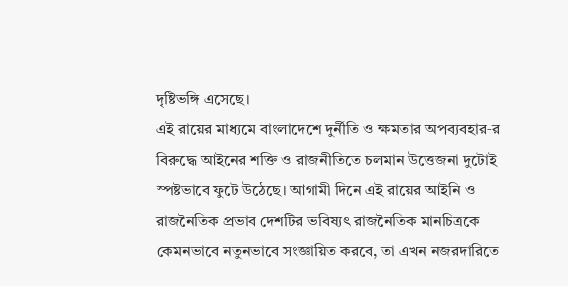দৃষ্টিভঙ্গি এসেছে।
এই রায়ের মাধ্যমে বাংলাদেশে দুর্নীতি ও ক্ষমতার অপব্যবহার‑র বিরুদ্ধে আইনের শক্তি ও রাজনীতিতে চলমান উত্তেজনা দুটোই স্পষ্টভাবে ফুটে উঠেছে। আগামী দিনে এই রায়ের আইনি ও রাজনৈতিক প্রভাব দেশটির ভবিষ্যৎ রাজনৈতিক মানচিত্রকে কেমনভাবে নতুনভাবে সংজ্ঞায়িত করবে, তা এখন নজরদারিতে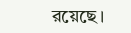রয়েছে।